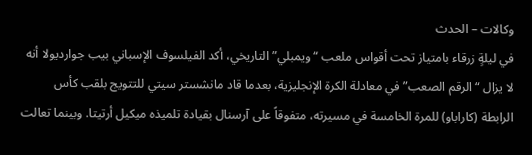وكالات – الحدث
في ليلةٍ زرقاء بامتياز تحت أقواس ملعب “ويمبلي” التاريخي، أكد الفيلسوف الإسباني بيب جوارديولا أنه لا يزال “الرقم الصعب” في معادلة الكرة الإنجليزية، بعدما قاد مانشستر سيتي للتتويج بلقب كأس الرابطة (كاراباو) للمرة الخامسة في مسيرته، متفوقاً على آرسنال بقيادة تلميذه ميكيل أرتيتا. وبينما تعالت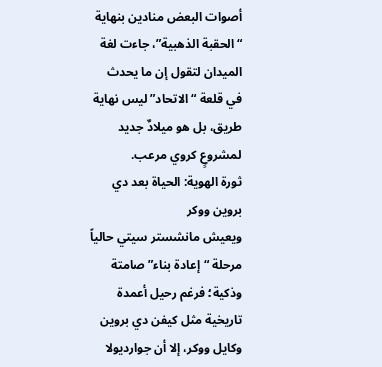أصوات البعض منادين بنهاية “الحقبة الذهبية”، جاءت لغة الميدان لتقول إن ما يحدث في قلعة “الاتحاد” ليس نهاية طريق، بل هو ميلادٌ جديد لمشروعٍ كروي مرعب.
ثورة الهوية: الحياة بعد دي بروين ووكر
ويعيش مانشستر سيتي حالياً مرحلة “إعادة بناء” صامتة وذكية؛ فرغم رحيل أعمدة تاريخية مثل كيفن دي بروين وكايل ووكر، إلا أن جوارديولا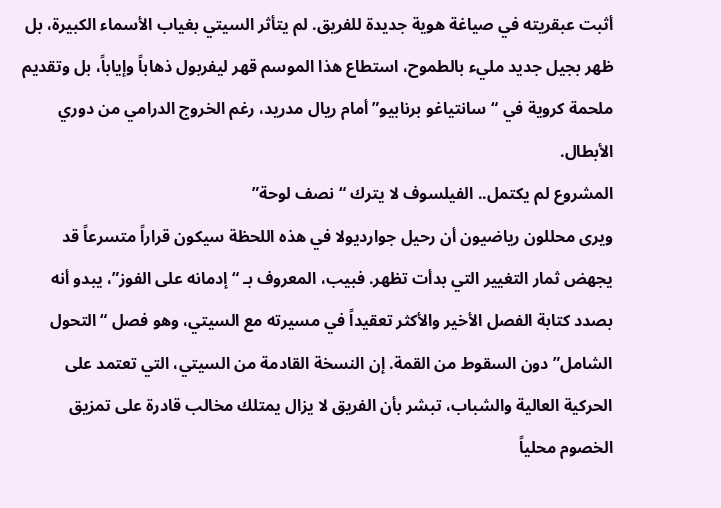أثبت عبقريته في صياغة هوية جديدة للفريق. لم يتأثر السيتي بغياب الأسماء الكبيرة، بل ظهر بجيل جديد مليء بالطموح، استطاع هذا الموسم قهر ليفربول ذهاباً وإياباً، بل وتقديم ملحمة كروية في “سانتياغو برنابيو” أمام ريال مدريد، رغم الخروج الدرامي من دوري الأبطال.
المشروع لم يكتمل.. الفيلسوف لا يترك “نصف لوحة”
ويرى محللون رياضيون أن رحيل جوارديولا في هذه اللحظة سيكون قراراً متسرعاً قد يجهض ثمار التغيير التي بدأت تظهر. فبيب، المعروف بـ “إدمانه على الفوز”، يبدو أنه بصدد كتابة الفصل الأخير والأكثر تعقيداً في مسيرته مع السيتي، وهو فصل “التحول الشامل” دون السقوط من القمة. إن النسخة القادمة من السيتي، التي تعتمد على الحركية العالية والشباب، تبشر بأن الفريق لا يزال يمتلك مخالب قادرة على تمزيق الخصوم محلياً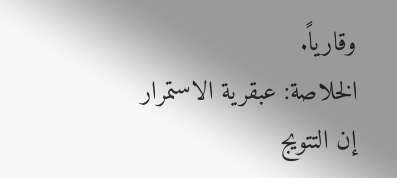وقارياً.
الخلاصة: عبقرية الاستمرار
إن التتويج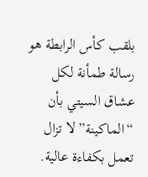بلقب كأس الرابطة هو رسالة طمأنة لكل عشاق السيتي بأن “الماكينة” لا تزال تعمل بكفاءة عالية.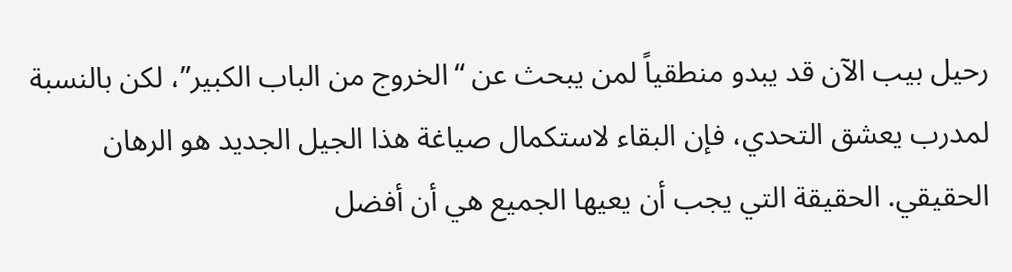رحيل بيب الآن قد يبدو منطقياً لمن يبحث عن “الخروج من الباب الكبير”، لكن بالنسبة لمدرب يعشق التحدي، فإن البقاء لاستكمال صياغة هذا الجيل الجديد هو الرهان الحقيقي. الحقيقة التي يجب أن يعيها الجميع هي أن أفضل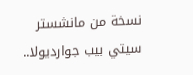نسخة من مانشستر سيتي بيب جوارديولا..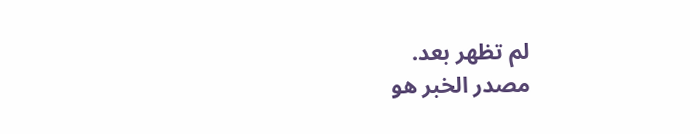لم تظهر بعد.
مصدر الخبر هو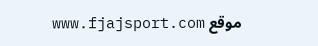موقع www.fjajsport.com